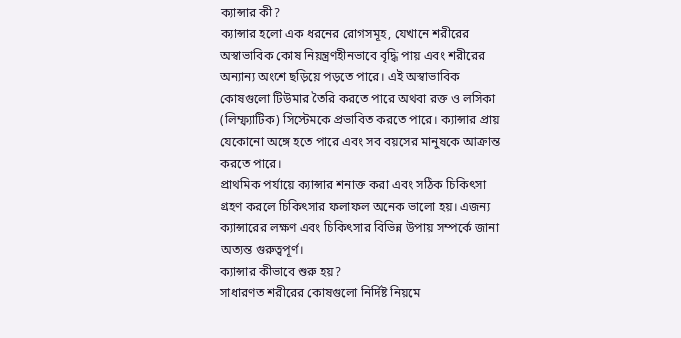ক্যান্সার কী?
ক্যান্সার হলো এক ধরনের রোগসমূহ, যেখানে শরীরের অস্বাভাবিক কোষ নিয়ন্ত্রণহীনভাবে বৃদ্ধি পায় এবং শরীরের অন্যান্য অংশে ছড়িয়ে পড়তে পারে। এই অস্বাভাবিক কোষগুলো টিউমার তৈরি করতে পারে অথবা রক্ত ও লসিকা (লিম্ফ্যাটিক) সিস্টেমকে প্রভাবিত করতে পারে। ক্যান্সার প্রায় যেকোনো অঙ্গে হতে পারে এবং সব বয়সের মানুষকে আক্রান্ত করতে পারে।
প্রাথমিক পর্যায়ে ক্যান্সার শনাক্ত করা এবং সঠিক চিকিৎসা গ্রহণ করলে চিকিৎসার ফলাফল অনেক ভালো হয়। এজন্য ক্যান্সারের লক্ষণ এবং চিকিৎসার বিভিন্ন উপায় সম্পর্কে জানা অত্যন্ত গুরুত্বপূর্ণ।
ক্যান্সার কীভাবে শুরু হয়?
সাধারণত শরীরের কোষগুলো নির্দিষ্ট নিয়মে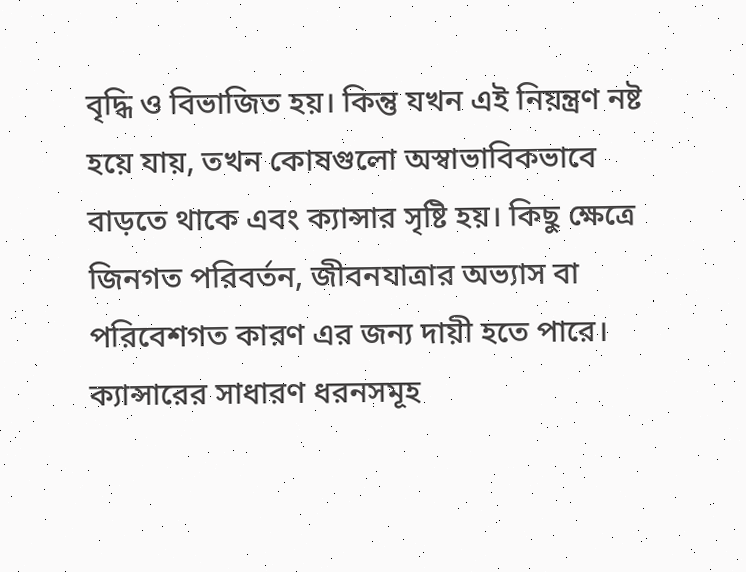বৃদ্ধি ও বিভাজিত হয়। কিন্তু যখন এই নিয়ন্ত্রণ নষ্ট হয়ে যায়, তখন কোষগুলো অস্বাভাবিকভাবে বাড়তে থাকে এবং ক্যান্সার সৃষ্টি হয়। কিছু ক্ষেত্রে জিনগত পরিবর্তন, জীবনযাত্রার অভ্যাস বা পরিবেশগত কারণ এর জন্য দায়ী হতে পারে।
ক্যান্সারের সাধারণ ধরনসমূহ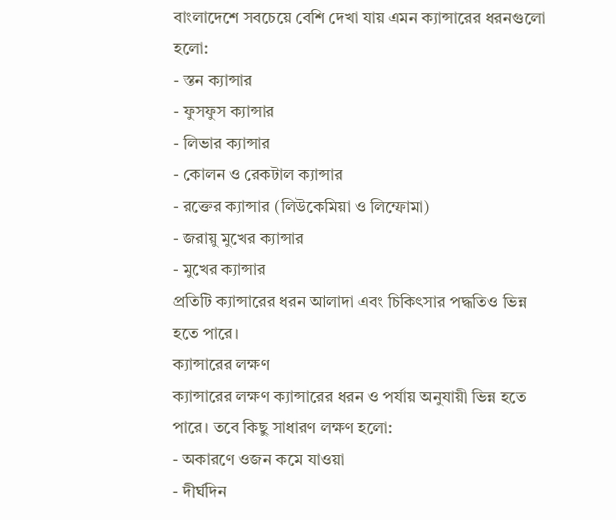বাংলাদেশে সবচেয়ে বেশি দেখা যায় এমন ক্যান্সারের ধরনগুলো হলো:
- স্তন ক্যান্সার
- ফুসফুস ক্যান্সার
- লিভার ক্যান্সার
- কোলন ও রেকটাল ক্যান্সার
- রক্তের ক্যান্সার (লিউকেমিয়া ও লিম্ফোমা)
- জরায়ু মুখের ক্যান্সার
- মুখের ক্যান্সার
প্রতিটি ক্যান্সারের ধরন আলাদা এবং চিকিৎসার পদ্ধতিও ভিন্ন হতে পারে।
ক্যান্সারের লক্ষণ
ক্যান্সারের লক্ষণ ক্যান্সারের ধরন ও পর্যায় অনুযায়ী ভিন্ন হতে পারে। তবে কিছু সাধারণ লক্ষণ হলো:
- অকারণে ওজন কমে যাওয়া
- দীর্ঘদিন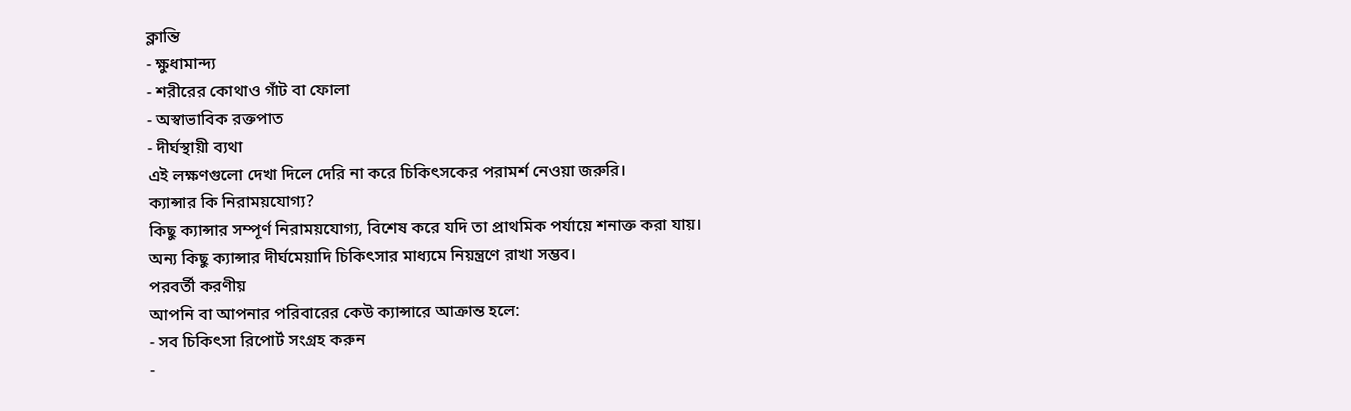ক্লান্তি
- ক্ষুধামান্দ্য
- শরীরের কোথাও গাঁট বা ফোলা
- অস্বাভাবিক রক্তপাত
- দীর্ঘস্থায়ী ব্যথা
এই লক্ষণগুলো দেখা দিলে দেরি না করে চিকিৎসকের পরামর্শ নেওয়া জরুরি।
ক্যান্সার কি নিরাময়যোগ্য?
কিছু ক্যান্সার সম্পূর্ণ নিরাময়যোগ্য, বিশেষ করে যদি তা প্রাথমিক পর্যায়ে শনাক্ত করা যায়। অন্য কিছু ক্যান্সার দীর্ঘমেয়াদি চিকিৎসার মাধ্যমে নিয়ন্ত্রণে রাখা সম্ভব।
পরবর্তী করণীয়
আপনি বা আপনার পরিবারের কেউ ক্যান্সারে আক্রান্ত হলে:
- সব চিকিৎসা রিপোর্ট সংগ্রহ করুন
-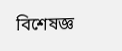বিশেষজ্ঞ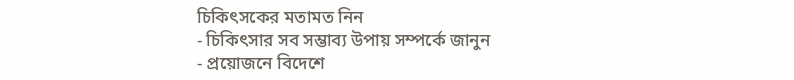চিকিৎসকের মতামত নিন
- চিকিৎসার সব সম্ভাব্য উপায় সম্পর্কে জানুন
- প্রয়োজনে বিদেশে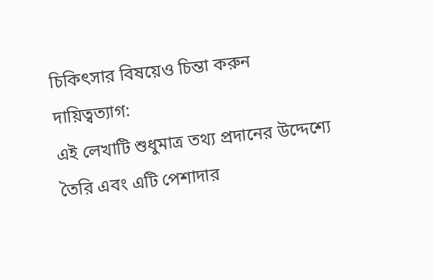চিকিৎসার বিষয়েও চিন্তা করুন
দায়িত্বত্যাগ:
এই লেখাটি শুধুমাত্র তথ্য প্রদানের উদ্দেশ্যে তৈরি এবং এটি পেশাদার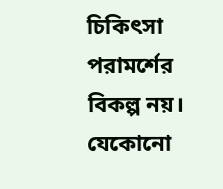চিকিৎসা পরামর্শের বিকল্প নয়। যেকোনো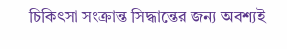চিকিৎসা সংক্রান্ত সিদ্ধান্তের জন্য অবশ্যই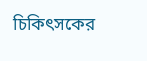চিকিৎসকের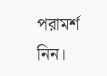পরামর্শ নিন।